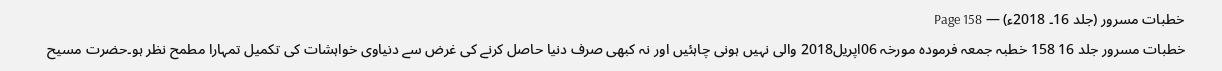خطبات مسرور (جلد 16۔ 2018ء) — Page 158
خطبات مسرور جلد 16 158 خطبہ جمعہ فرمودہ مورخہ 06اپریل2018 والی نہیں ہونی چاہئیں اور نہ کبھی صرف دنیا حاصل کرنے کی غرض سے دنیاوی خواہشات کی تکمیل تمہارا مطمح نظر ہو۔حضرت مسیح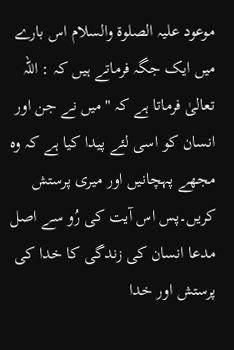موعود علیہ الصلوۃ والسلام اس بارے میں ایک جگہ فرماتے ہیں کہ : اللہ تعالیٰ فرماتا ہے کہ "میں نے جن اور انسان کو اسی لئے پیدا کیا ہے کہ وہ مجھے پہچانیں اور میری پرستش کریں۔پس اس آیت کی رُو سے اصل مدعا انسان کی زندگی کا خدا کی پرستش اور خدا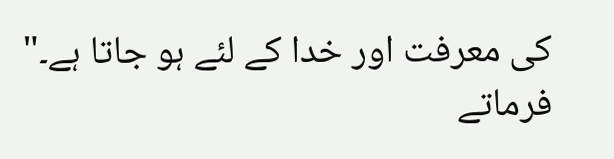کی معرفت اور خدا کے لئے ہو جاتا ہے۔" فرماتے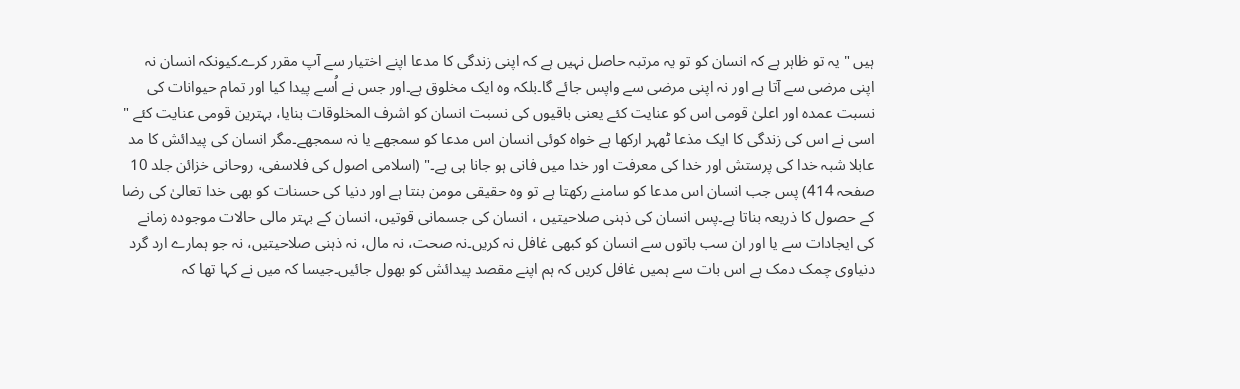ہیں " یہ تو ظاہر ہے کہ انسان کو تو یہ مرتبہ حاصل نہیں ہے کہ اپنی زندگی کا مدعا اپنے اختیار سے آپ مقرر کرے۔کیونکہ انسان نہ اپنی مرضی سے آتا ہے اور نہ اپنی مرضی سے واپس جائے گا۔بلکہ وہ ایک مخلوق ہے۔اور جس نے اُسے پیدا کیا اور تمام حیوانات کی نسبت عمدہ اور اعلیٰ قومی اس کو عنایت کئے یعنی باقیوں کی نسبت انسان کو اشرف المخلوقات بنایا، بہترین قومی عنایت کئے " اسی نے اس کی زندگی کا ایک مذعا ٹھہر ارکھا ہے خواہ کوئی انسان اس مدعا کو سمجھے یا نہ سمجھے۔مگر انسان کی پیدائش کا مد عابلا شبہ خدا کی پرستش اور خدا کی معرفت اور خدا میں فانی ہو جانا ہی ہے۔" (اسلامی اصول کی فلاسفی، روحانی خزائن جلد 10 صفحہ 414) پس جب انسان اس مدعا کو سامنے رکھتا ہے تو وہ حقیقی مومن بنتا ہے اور دنیا کی حسنات کو بھی خدا تعالیٰ کی رضا کے حصول کا ذریعہ بناتا ہے۔پس انسان کی ذہنی صلاحیتیں ، انسان کی جسمانی قوتیں، انسان کے بہتر مالی حالات موجودہ زمانے کی ایجادات سے یا اور ان سب باتوں سے انسان کو کبھی غافل نہ کریں۔نہ صحت، نہ مال، نہ ذہنی صلاحیتیں، نہ جو ہمارے ارد گرد دنیاوی چمک دمک ہے اس بات سے ہمیں غافل کریں کہ ہم اپنے مقصد پیدائش کو بھول جائیں۔جیسا کہ میں نے کہا تھا کہ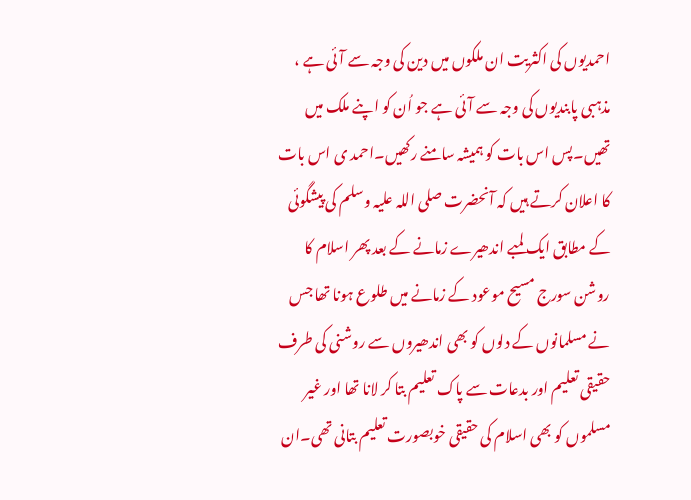احمدیوں کی اکثریت ان ملکوں میں دین کی وجہ سے آئی ہے ، مذہبی پابندیوں کی وجہ سے آئی ہے جو اُن کو اپنے ملک میں تھیں۔پس اس بات کو ہمیشہ سامنے رکھیں۔احمد ی اس بات کا اعلان کرتے ہیں کہ آنحضرت صلی اللہ علیہ وسلم کی پیشگوئی کے مطابق ایک لمبے اندھیرے زمانے کے بعد پھر اسلام کا روشن سورج مسیح موعود کے زمانے میں طلوع ہونا تھا جس نے مسلمانوں کے دلوں کو بھی اندھیروں سے روشنی کی طرف حقیقی تعلیم اور بدعات سے پاک تعلیم بتا کر لانا تھا اور غیر مسلموں کو بھی اسلام کی حقیقی خوبصورت تعلیم بتانی تھی۔ان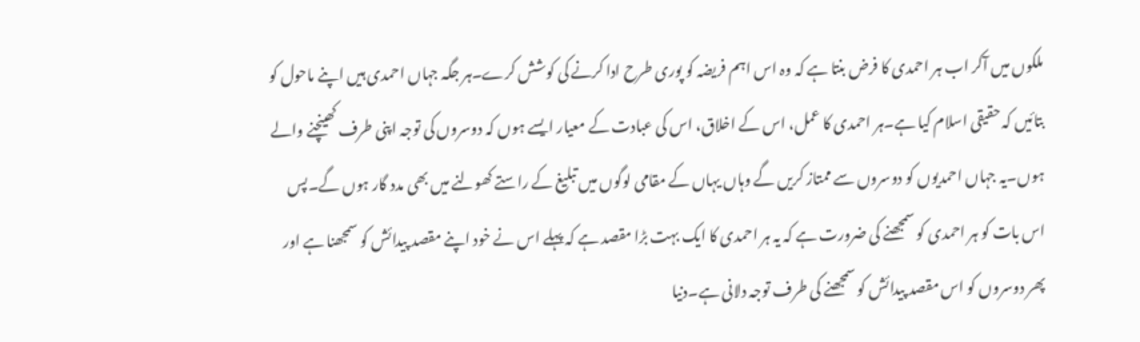ملکوں میں آکر اب ہر احمدی کا فرض بنتا ہے کہ وہ اس اہم فریضہ کو پوری طرح ادا کرنے کی کوشش کرے۔ہر جگہ جہاں احمدی ہیں اپنے ماحول کو بتائیں کہ حقیقی اسلام کیا ہے۔ہر احمدی کا عمل، اس کے اخلاق، اس کی عبادت کے معیار ایسے ہوں کہ دوسروں کی توجہ اپنی طرف کھینچنے والے ہوں۔یہ جہاں احمدیوں کو دوسروں سے ممتاز کریں گے وہاں یہاں کے مقامی لوگوں میں تبلیغ کے راستے کھولنے میں بھی مدد گار ہوں گے۔پس اس بات کو ہر احمدی کو سمجھنے کی ضرورت ہے کہ یہ ہر احمدی کا ایک بہت بڑا مقصد ہے کہ پہلے اس نے خود اپنے مقصد پیدائش کو سمجھنا ہے اور پھر دوسروں کو اس مقصد پیدائش کو سمجھنے کی طرف توجہ دلانی ہے۔دنیا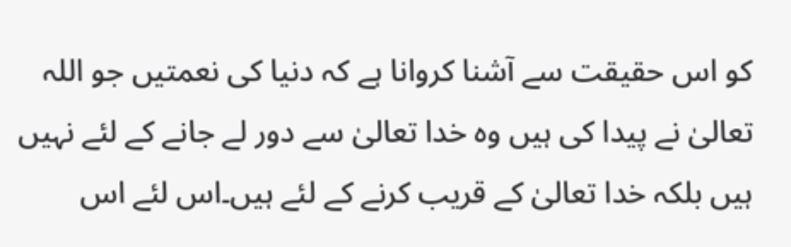کو اس حقیقت سے آشنا کروانا ہے کہ دنیا کی نعمتیں جو اللہ تعالیٰ نے پیدا کی ہیں وہ خدا تعالیٰ سے دور لے جانے کے لئے نہیں ہیں بلکہ خدا تعالیٰ کے قریب کرنے کے لئے ہیں۔اس لئے اس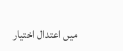میں اعتدال اختیار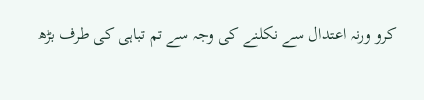کرو ورنہ اعتدال سے نکلنے کی وجہ سے تم تباہی کی طرف بڑھ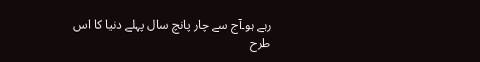رہے ہو۔آج سے چار پانچ سال پہلے دنیا کا اس طرح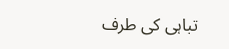تباہی کی طرف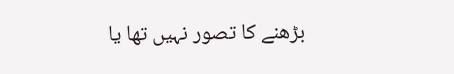بڑھنے کا تصور نہیں تھا یا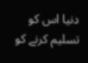دنیا اس کو تسلیم کرنے کو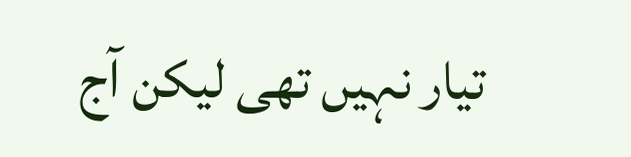تیار نہیں تھی لیکن آج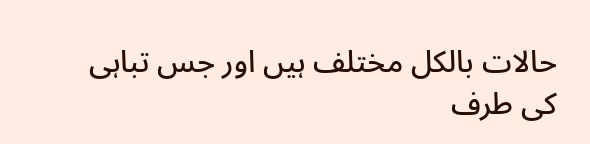حالات بالکل مختلف ہیں اور جس تباہی کی طرف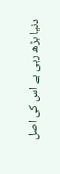دنیا بڑھ رہی ہے اس کی اصل